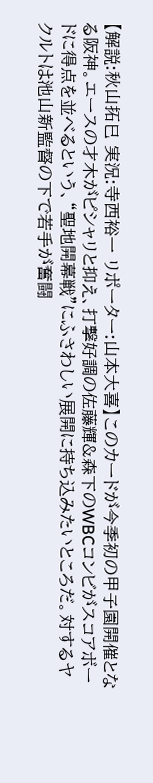【解説:秋山拓巳 実況:寺西裕一 リポーター:山本大喜】このカードが今季初の甲子園開催となる阪神。エースの才木がピシャリと抑え、打撃好調の佐藤輝&森下のWBCコンビがスコアボードに得点を並べるという、“聖地開幕戦”にふさわしい展開に持ち込みたいところだ。対するヤクルトは池山新監督の下で若手が奮闘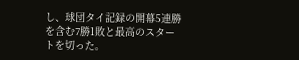し、球団タイ記録の開幕5連勝を含む7勝1敗と最高のスタートを切った。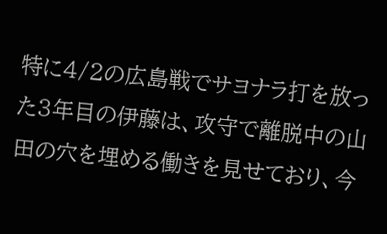特に4/2の広島戦でサヨナラ打を放った3年目の伊藤は、攻守で離脱中の山田の穴を埋める働きを見せており、今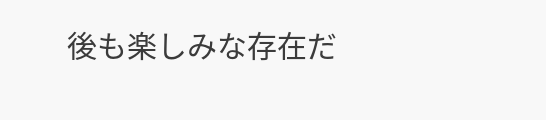後も楽しみな存在だ